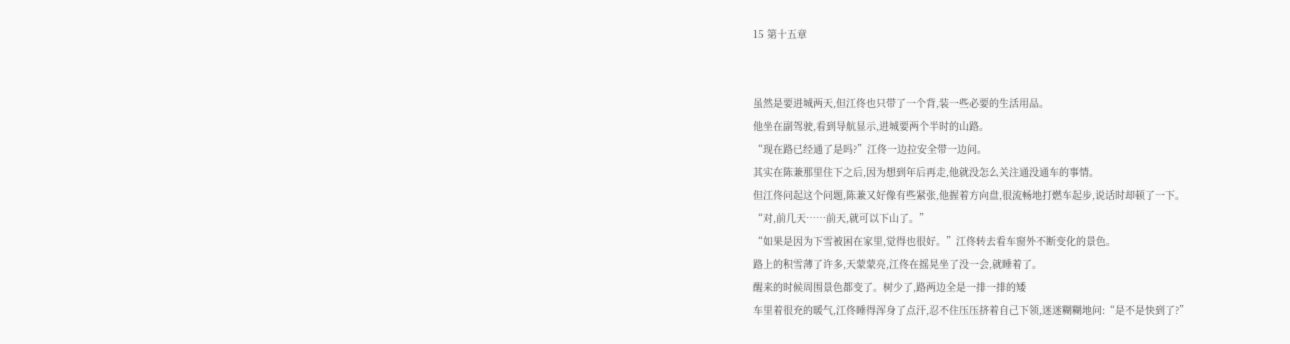15 第十五章


虽然是要进城两天,但江佟也只带了一个背,装一些必要的生活用品。
他坐在副驾驶,看到导航显示,进城要两个半时的山路。
“现在路已经通了是吗?”江佟一边拉安全带一边问。
其实在陈兼那里住下之后,因为想到年后再走,他就没怎么关注通没通车的事情。
但江佟问起这个问题,陈兼又好像有些紧张,他握着方向盘,很流畅地打燃车起步,说话时却顿了一下。
“对,前几天……前天,就可以下山了。”
“如果是因为下雪被困在家里,觉得也很好。”江佟转去看车窗外不断变化的景色。
路上的积雪薄了许多,天蒙蒙亮,江佟在摇晃坐了没一会,就睡着了。
醒来的时候周围景色都变了。树少了,路两边全是一排一排的矮
车里着很充的暖气,江佟睡得浑身了点汗,忍不住压压挤着自己下领,迷迷糊糊地问:“是不是快到了?”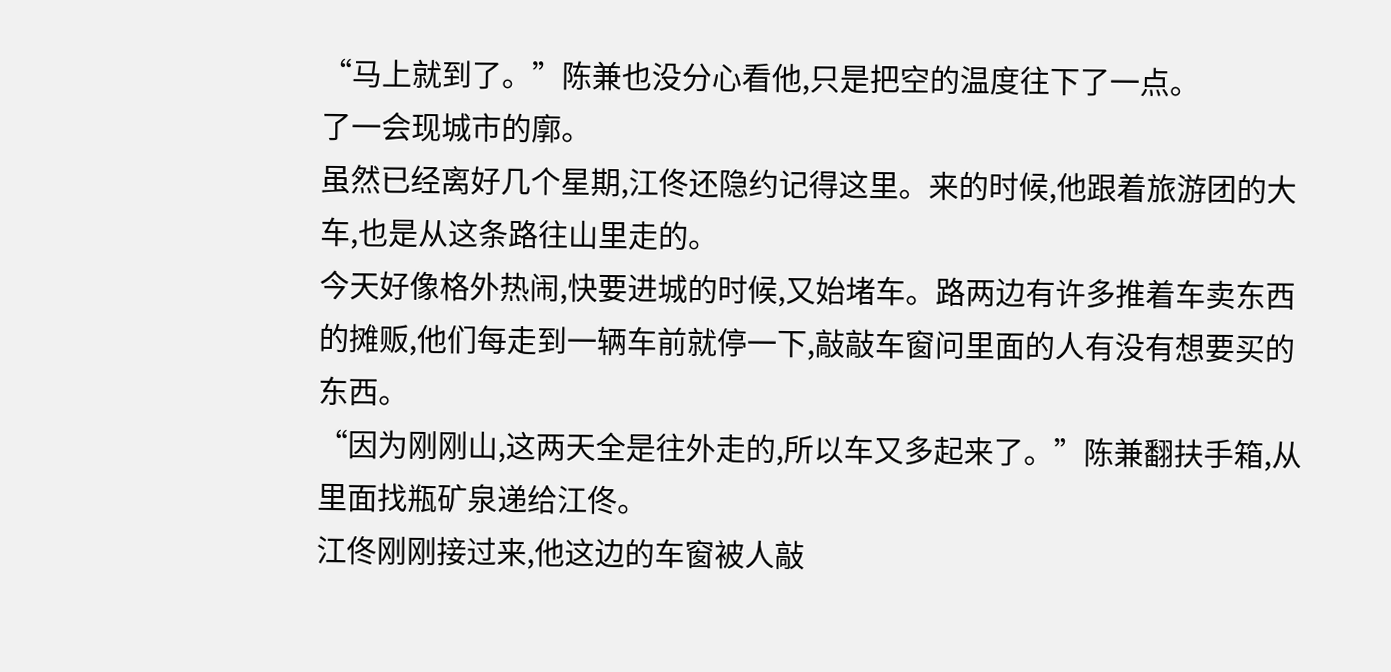“马上就到了。”陈兼也没分心看他,只是把空的温度往下了一点。
了一会现城市的廓。
虽然已经离好几个星期,江佟还隐约记得这里。来的时候,他跟着旅游团的大车,也是从这条路往山里走的。
今天好像格外热闹,快要进城的时候,又始堵车。路两边有许多推着车卖东西的摊贩,他们每走到一辆车前就停一下,敲敲车窗问里面的人有没有想要买的东西。
“因为刚刚山,这两天全是往外走的,所以车又多起来了。”陈兼翻扶手箱,从里面找瓶矿泉递给江佟。
江佟刚刚接过来,他这边的车窗被人敲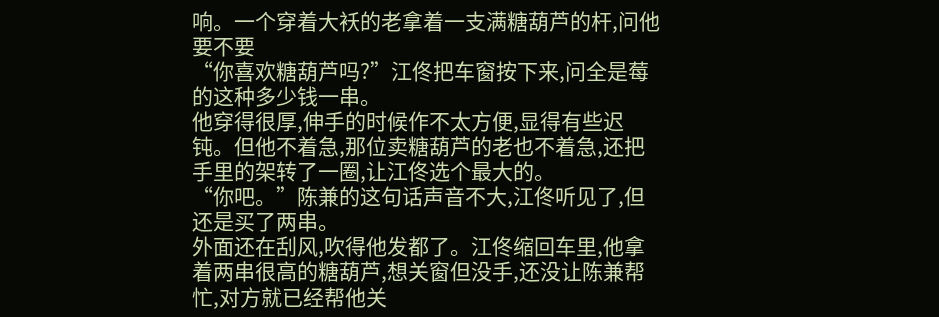响。一个穿着大袄的老拿着一支满糖葫芦的杆,问他要不要
“你喜欢糖葫芦吗?”江佟把车窗按下来,问全是莓的这种多少钱一串。
他穿得很厚,伸手的时候作不太方便,显得有些迟钝。但他不着急,那位卖糖葫芦的老也不着急,还把手里的架转了一圈,让江佟选个最大的。
“你吧。”陈兼的这句话声音不大,江佟听见了,但还是买了两串。
外面还在刮风,吹得他发都了。江佟缩回车里,他拿着两串很高的糖葫芦,想关窗但没手,还没让陈兼帮忙,对方就已经帮他关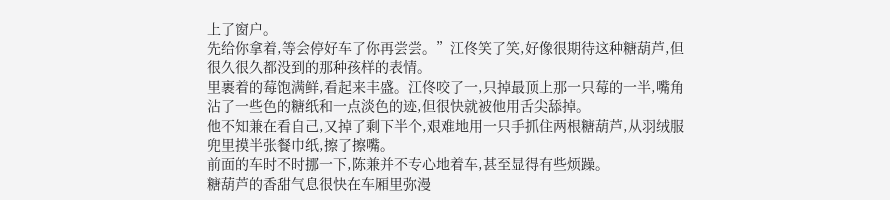上了窗户。
先给你拿着,等会停好车了你再尝尝。”江佟笑了笑,好像很期待这种糖葫芦,但很久很久都没到的那种孩样的表情。
里裹着的莓饱满鲜,看起来丰盛。江佟咬了一,只掉最顶上那一只莓的一半,嘴角沾了一些色的糖纸和一点淡色的迹,但很快就被他用舌尖舔掉。
他不知兼在看自己,又掉了剩下半个,艰难地用一只手抓住两根糖葫芦,从羽绒服兜里摸半张餐巾纸,擦了擦嘴。
前面的车时不时挪一下,陈兼并不专心地着车,甚至显得有些烦躁。
糖葫芦的香甜气息很快在车厢里弥漫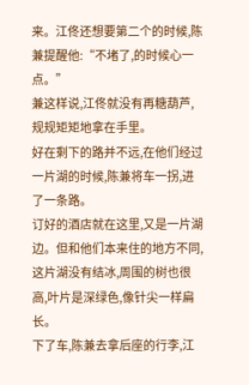来。江佟还想要第二个的时候,陈兼提醒他:“不堵了,的时候心一点。”
兼这样说,江佟就没有再糖葫芦,规规矩矩地拿在手里。
好在剩下的路并不远,在他们经过一片湖的时候,陈兼将车一拐,进了一条路。
订好的酒店就在这里,又是一片湖边。但和他们本来住的地方不同,这片湖没有结冰,周围的树也很高,叶片是深绿色,像针尖一样扁长。
下了车,陈兼去拿后座的行李,江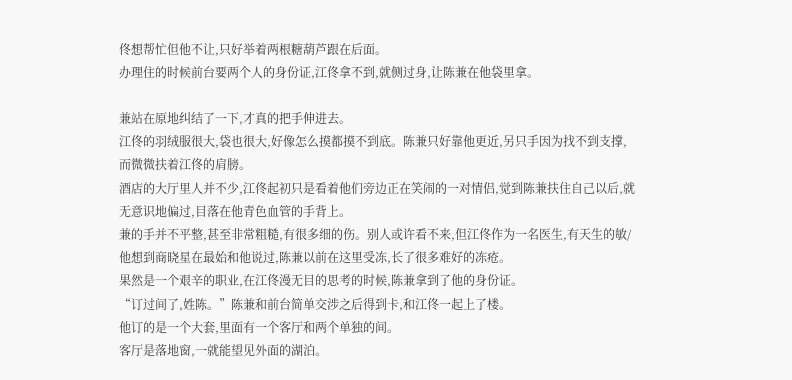佟想帮忙但他不让,只好举着两根糖葫芦跟在后面。
办理住的时候前台要两个人的身份证,江佟拿不到,就侧过身,让陈兼在他袋里拿。

兼站在原地纠结了一下,才真的把手伸进去。
江佟的羽绒服很大,袋也很大,好像怎么摸都摸不到底。陈兼只好靠他更近,另只手因为找不到支撑,而微微扶着江佟的肩膀。
酒店的大厅里人并不少,江佟起初只是看着他们旁边正在笑闹的一对情侣,觉到陈兼扶住自己以后,就无意识地偏过,目落在他青色血管的手背上。
兼的手并不平整,甚至非常粗糙,有很多细的伤。别人或许看不来,但江佟作为一名医生,有天生的敏/
他想到商晓星在最始和他说过,陈兼以前在这里受冻,长了很多难好的冻疮。
果然是一个艰辛的职业,在江佟漫无目的思考的时候,陈兼拿到了他的身份证。
“订过间了,姓陈。”陈兼和前台简单交涉之后得到卡,和江佟一起上了楼。
他订的是一个大套,里面有一个客厅和两个单独的间。
客厅是落地窗,一就能望见外面的湖泊。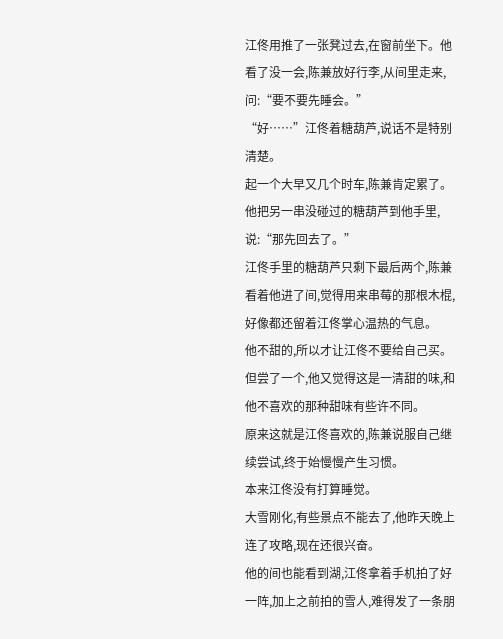江佟用推了一张凳过去,在窗前坐下。他看了没一会,陈兼放好行李,从间里走来,问:“要不要先睡会。”
“好……”江佟着糖葫芦,说话不是特别清楚。
起一个大早又几个时车,陈兼肯定累了。
他把另一串没碰过的糖葫芦到他手里,说:“那先回去了。”
江佟手里的糖葫芦只剩下最后两个,陈兼看着他进了间,觉得用来串莓的那根木棍,好像都还留着江佟掌心温热的气息。
他不甜的,所以才让江佟不要给自己买。
但尝了一个,他又觉得这是一清甜的味,和他不喜欢的那种甜味有些许不同。
原来这就是江佟喜欢的,陈兼说服自己继续尝试,终于始慢慢产生习惯。
本来江佟没有打算睡觉。
大雪刚化,有些景点不能去了,他昨天晚上连了攻略,现在还很兴奋。
他的间也能看到湖,江佟拿着手机拍了好一阵,加上之前拍的雪人,难得发了一条朋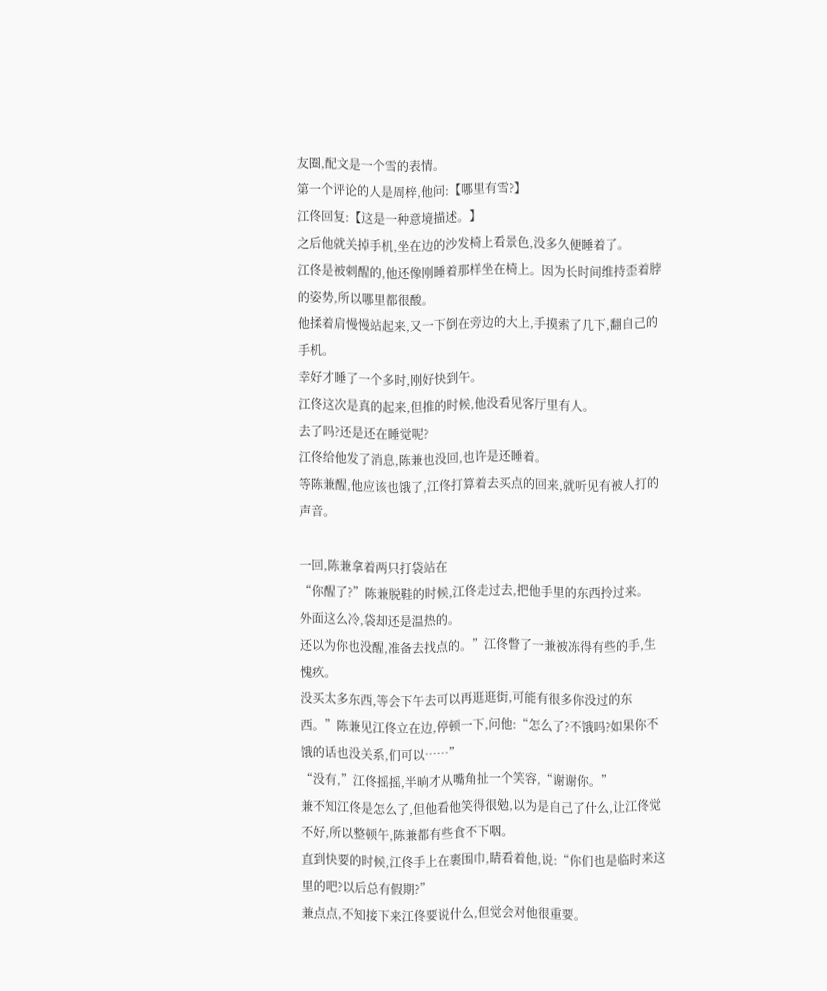友圈,配文是一个雪的表情。
第一个评论的人是周梓,他问:【哪里有雪?】
江佟回复:【这是一种意境描述。】
之后他就关掉手机,坐在边的沙发椅上看景色,没多久便睡着了。
江佟是被刺醒的,他还像刚睡着那样坐在椅上。因为长时间维持歪着脖的姿势,所以哪里都很酸。
他揉着肩慢慢站起来,又一下倒在旁边的大上,手摸索了几下,翻自己的手机。
幸好才睡了一个多时,刚好快到午。
江佟这次是真的起来,但推的时候,他没看见客厅里有人。
去了吗?还是还在睡觉呢?
江佟给他发了消息,陈兼也没回,也许是还睡着。
等陈兼醒,他应该也饿了,江佟打算着去买点的回来,就听见有被人打的声音。

一回,陈兼拿着两只打袋站在
“你醒了?”陈兼脱鞋的时候,江佟走过去,把他手里的东西拎过来。
外面这么冷,袋却还是温热的。
还以为你也没醒,准备去找点的。”江佟瞥了一兼被冻得有些的手,生愧疚。
没买太多东西,等会下午去可以再逛逛街,可能有很多你没过的东西。”陈兼见江佟立在边,停顿一下,问他:“怎么了?不饿吗?如果你不饿的话也没关系,们可以……”
“没有,”江佟摇摇,半晌才从嘴角扯一个笑容,“谢谢你。”
兼不知江佟是怎么了,但他看他笑得很勉,以为是自己了什么,让江佟觉不好,所以整顿午,陈兼都有些食不下咽。
直到快要的时候,江佟手上在裹围巾,睛看着他,说:“你们也是临时来这里的吧?以后总有假期?”
兼点点,不知接下来江佟要说什么,但觉会对他很重要。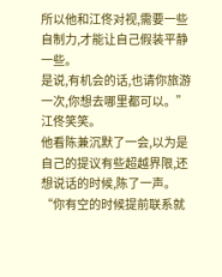所以他和江佟对视,需要一些自制力,才能让自己假装平静一些。
是说,有机会的话,也请你旅游一次,你想去哪里都可以。”江佟笑笑。
他看陈兼沉默了一会,以为是自己的提议有些超越界限,还想说话的时候,陈了一声。
“你有空的时候提前联系就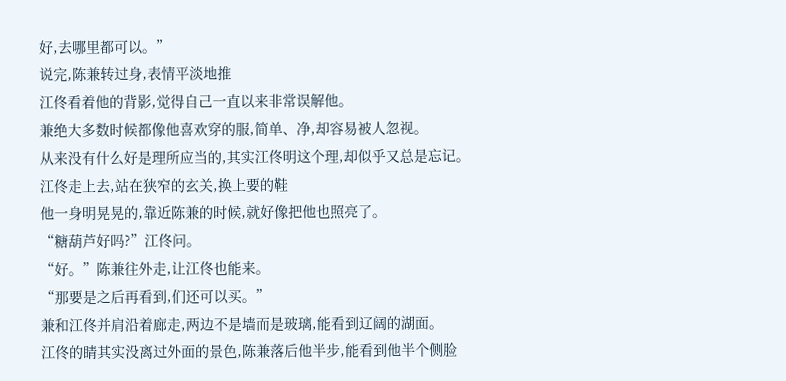好,去哪里都可以。”
说完,陈兼转过身,表情平淡地推
江佟看着他的背影,觉得自己一直以来非常误解他。
兼绝大多数时候都像他喜欢穿的服,简单、净,却容易被人忽视。
从来没有什么好是理所应当的,其实江佟明这个理,却似乎又总是忘记。
江佟走上去,站在狭窄的玄关,换上要的鞋
他一身明晃晃的,靠近陈兼的时候,就好像把他也照亮了。
“糖葫芦好吗?”江佟问。
“好。”陈兼往外走,让江佟也能来。
“那要是之后再看到,们还可以买。”
兼和江佟并肩沿着廊走,两边不是墙而是玻璃,能看到辽阔的湖面。
江佟的睛其实没离过外面的景色,陈兼落后他半步,能看到他半个侧脸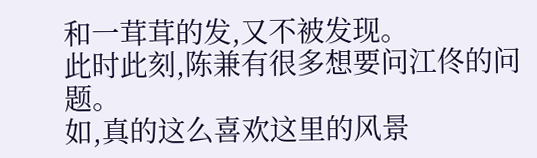和一茸茸的发,又不被发现。
此时此刻,陈兼有很多想要问江佟的问题。
如,真的这么喜欢这里的风景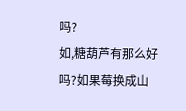吗?
如,糖葫芦有那么好吗?如果莓换成山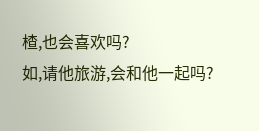楂,也会喜欢吗?
如,请他旅游,会和他一起吗?